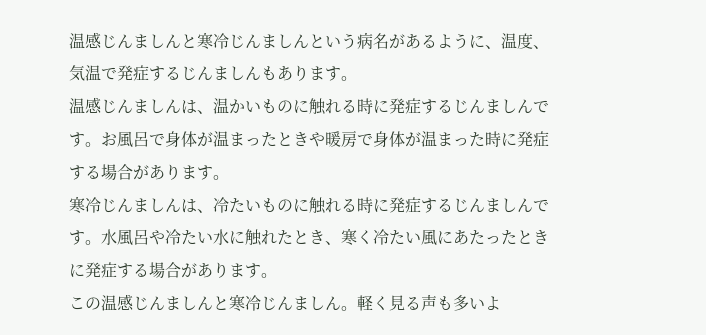温感じんましんと寒冷じんましんという病名があるように、温度、気温で発症するじんましんもあります。
温感じんましんは、温かいものに触れる時に発症するじんましんです。お風呂で身体が温まったときや暖房で身体が温まった時に発症する場合があります。
寒冷じんましんは、冷たいものに触れる時に発症するじんましんです。水風呂や冷たい水に触れたとき、寒く冷たい風にあたったときに発症する場合があります。
この温感じんましんと寒冷じんましん。軽く見る声も多いよ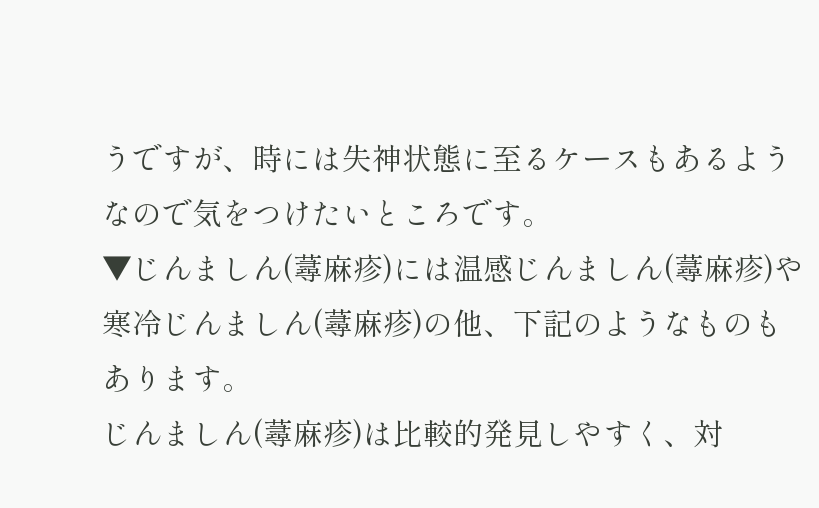うですが、時には失神状態に至るケースもあるようなので気をつけたいところです。
▼じんましん(蕁麻疹)には温感じんましん(蕁麻疹)や寒冷じんましん(蕁麻疹)の他、下記のようなものもあります。
じんましん(蕁麻疹)は比較的発見しやすく、対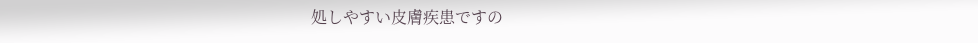処しやすい皮膚疾患ですの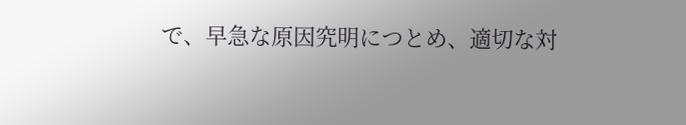で、早急な原因究明につとめ、適切な対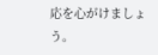応を心がけましょう。